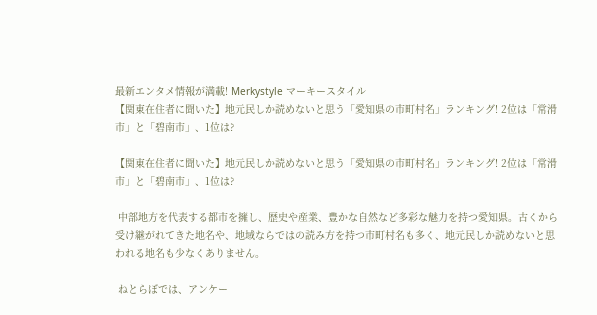最新エンタメ情報が満載! Merkystyle マーキースタイル
【関東在住者に聞いた】地元民しか読めないと思う「愛知県の市町村名」ランキング! 2位は「常滑市」と「碧南市」、1位は?

【関東在住者に聞いた】地元民しか読めないと思う「愛知県の市町村名」ランキング! 2位は「常滑市」と「碧南市」、1位は?

 中部地方を代表する都市を擁し、歴史や産業、豊かな自然など多彩な魅力を持つ愛知県。古くから受け継がれてきた地名や、地域ならではの読み方を持つ市町村名も多く、地元民しか読めないと思われる地名も少なくありません。

 ねとらぼでは、アンケー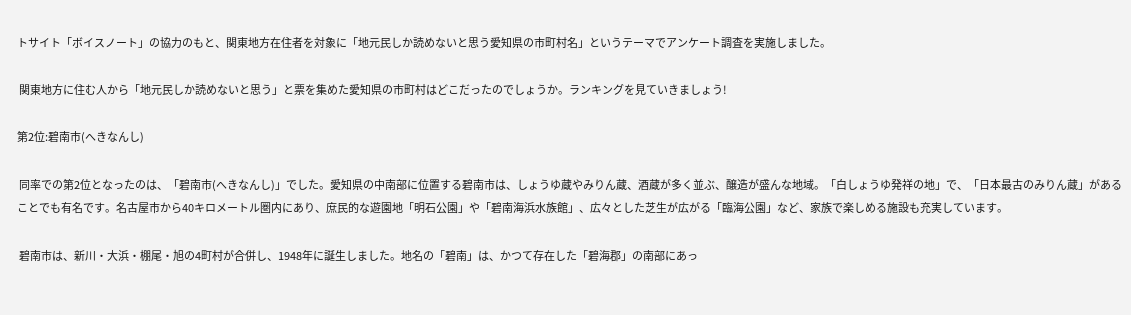トサイト「ボイスノート」の協力のもと、関東地方在住者を対象に「地元民しか読めないと思う愛知県の市町村名」というテーマでアンケート調査を実施しました。

 関東地方に住む人から「地元民しか読めないと思う」と票を集めた愛知県の市町村はどこだったのでしょうか。ランキングを見ていきましょう!

第2位:碧南市(へきなんし)

 同率での第2位となったのは、「碧南市(へきなんし)」でした。愛知県の中南部に位置する碧南市は、しょうゆ蔵やみりん蔵、酒蔵が多く並ぶ、醸造が盛んな地域。「白しょうゆ発祥の地」で、「日本最古のみりん蔵」があることでも有名です。名古屋市から40キロメートル圏内にあり、庶民的な遊園地「明石公園」や「碧南海浜水族館」、広々とした芝生が広がる「臨海公園」など、家族で楽しめる施設も充実しています。

 碧南市は、新川・大浜・棚尾・旭の4町村が合併し、1948年に誕生しました。地名の「碧南」は、かつて存在した「碧海郡」の南部にあっ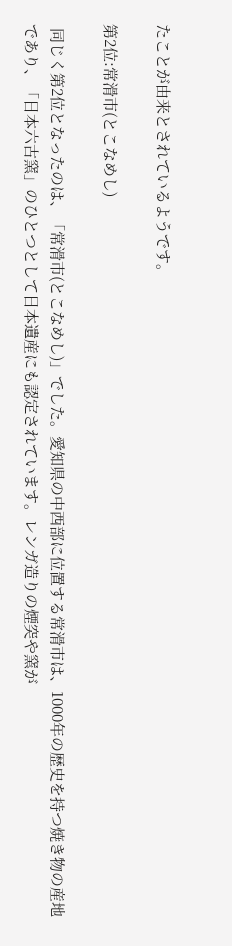たことが由来とされているようです。

第2位:常滑市(とこなめし)

 同じく第2位となったのは、「常滑市(とこなめし)」でした。愛知県の中西部に位置する常滑市は、1000年の歴史を持つ焼き物の産地であり、「日本六古窯」のひとつとして日本遺産にも認定されています。レンガ造りの煙突や窯が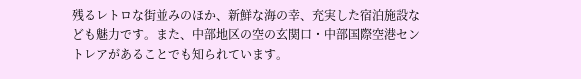残るレトロな街並みのほか、新鮮な海の幸、充実した宿泊施設なども魅力です。また、中部地区の空の玄関口・中部国際空港セントレアがあることでも知られています。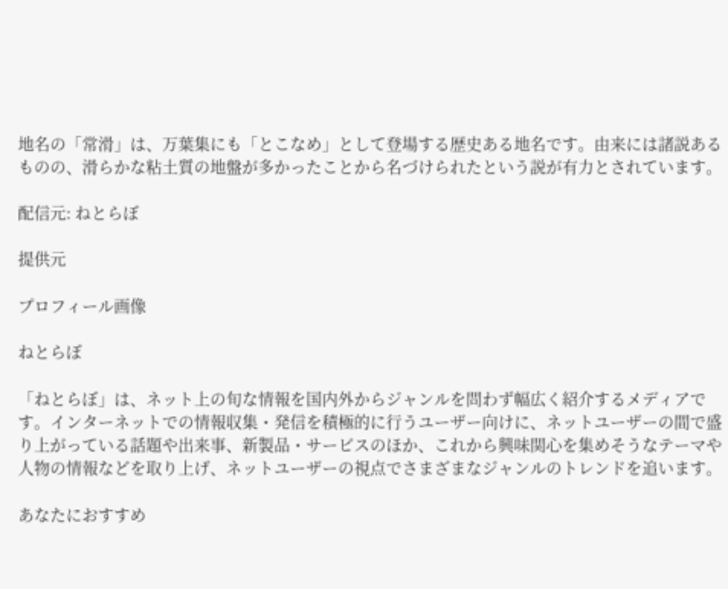地名の「常滑」は、万葉集にも「とこなめ」として登場する歴史ある地名です。由来には諸説あるものの、滑らかな粘土質の地盤が多かったことから名づけられたという説が有力とされています。

配信元: ねとらぼ

提供元

プロフィール画像

ねとらぼ

「ねとらぼ」は、ネット上の旬な情報を国内外からジャンルを問わず幅広く紹介するメディアです。インターネットでの情報収集・発信を積極的に行うユーザー向けに、ネットユーザーの間で盛り上がっている話題や出来事、新製品・サービスのほか、これから興味関心を集めそうなテーマや人物の情報などを取り上げ、ネットユーザーの視点でさまざまなジャンルのトレンドを追います。

あなたにおすすめ